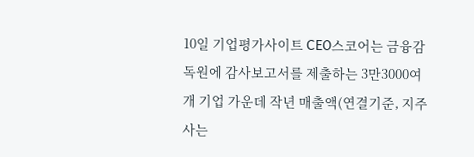10일 기업평가사이트 CEO스코어는 금융감독원에 감사보고서를 제출하는 3만3000여 개 기업 가운데 작년 매출액(연결기준, 지주사는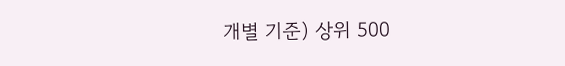개별 기준) 상위 500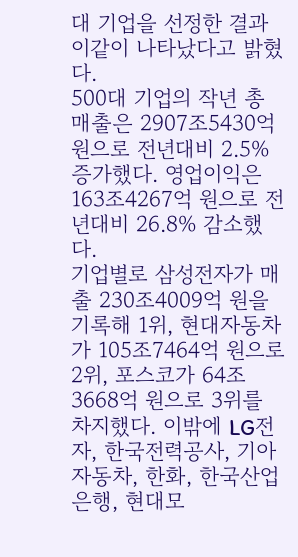대 기업을 선정한 결과 이같이 나타났다고 밝혔다.
500대 기업의 작년 총 매출은 2907조5430억 원으로 전년대비 2.5% 증가했다. 영업이익은 163조4267억 원으로 전년대비 26.8% 감소했다.
기업별로 삼성전자가 매출 230조4009억 원을 기록해 1위, 현대자동차가 105조7464억 원으로 2위, 포스코가 64조3668억 원으로 3위를 차지했다. 이밖에 LG전자, 한국전력공사, 기아자동차, 한화, 한국산업은행, 현대모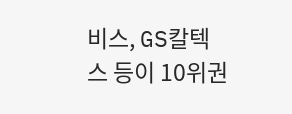비스, GS칼텍스 등이 10위권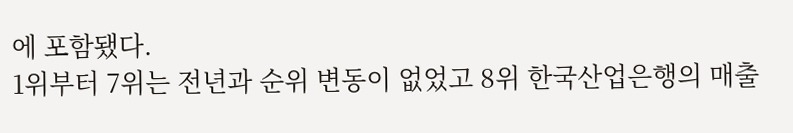에 포함됐다.
1위부터 7위는 전년과 순위 변동이 없었고 8위 한국산업은행의 매출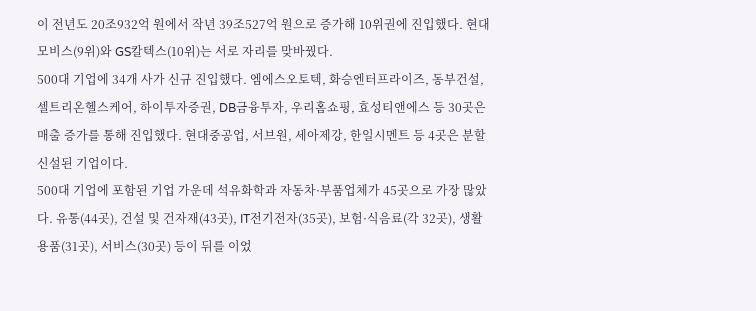이 전년도 20조932억 원에서 작년 39조527억 원으로 증가해 10위권에 진입했다. 현대모비스(9위)와 GS칼텍스(10위)는 서로 자리를 맞바꿨다.
500대 기업에 34개 사가 신규 진입했다. 엠에스오토텍, 화승엔터프라이즈, 동부건설, 셀트리온헬스케어, 하이투자증권, DB금융투자, 우리홈쇼핑, 효성티앤에스 등 30곳은 매출 증가를 통해 진입했다. 현대중공업, 서브원, 세아제강, 한일시멘트 등 4곳은 분할 신설된 기업이다.
500대 기업에 포함된 기업 가운데 석유화학과 자동차·부품업체가 45곳으로 가장 많았다. 유통(44곳), 건설 및 건자재(43곳), IT전기전자(35곳), 보험·식음료(각 32곳), 생활용품(31곳), 서비스(30곳) 등이 뒤를 이었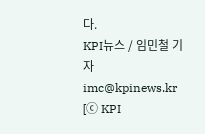다.
KPI뉴스 / 임민철 기자 imc@kpinews.kr
[ⓒ KPI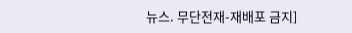뉴스. 무단전재-재배포 금지]